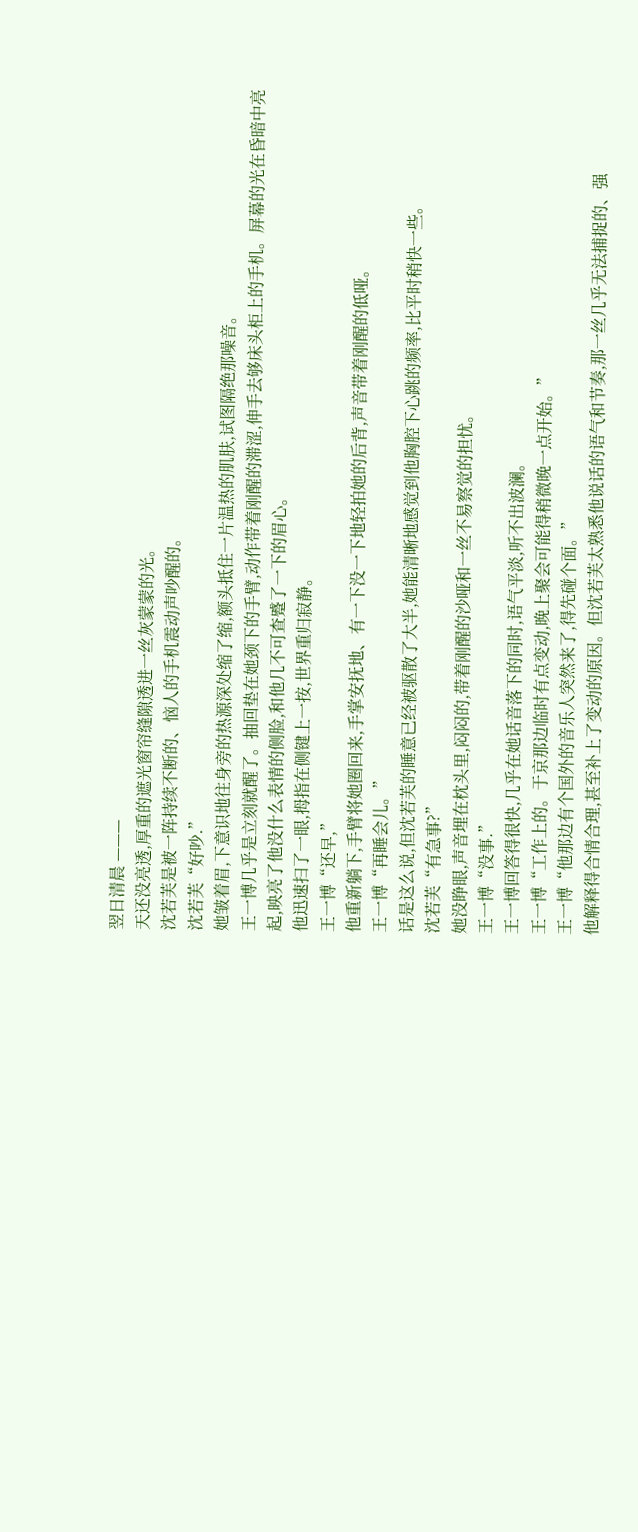翌日清晨 ———
天还没亮透,厚重的遮光窗帘缝隙透进一丝灰蒙蒙的光。
沈若芙是被一阵持续不断的、恼人的手机震动声吵醒的。
沈若芙“好吵.”
她皱着眉,下意识地往身旁的热源深处缩了缩,额头抵住一片温热的肌肤,试图隔绝那噪音。
王一博几乎是立刻就醒了。抽回垫在她颈下的手臂,动作带着刚醒的滞涩,伸手去够床头柜上的手机。屏幕的光在昏暗中亮起,映亮了他没什么表情的侧脸,和他几不可查蹙了一下的眉心。
他迅速扫了一眼,拇指在侧键上一按,世界重归寂静。
王一博“还早,”
他重新躺下,手臂将她圈回来,手掌安抚地、有一下没一下地轻拍她的后背,声音带着刚醒的低哑。
王一博“再睡会儿。”
话是这么说,但沈若芙的睡意已经被驱散了大半,她能清晰地感觉到他胸腔下心跳的频率,比平时稍快一些。
沈若芙“有急事?”
她没睁眼,声音埋在枕头里,闷闷的,带着刚醒的沙哑和一丝不易察觉的担忧。
王一博“没事.”
王一博回答得很快,几乎在她话音落下的同时,语气平淡,听不出波澜。
王一博“工作上的。于京那边临时有点变动,晚上聚会可能得稍微晚一点开始。”
王一博“他那边有个国外的音乐人突然来了,得先碰个面。”
他解释得合情合理,甚至补上了变动的原因。但沈若芙太熟悉他说话的语气和节奏,那一丝几乎无法捕捉的、强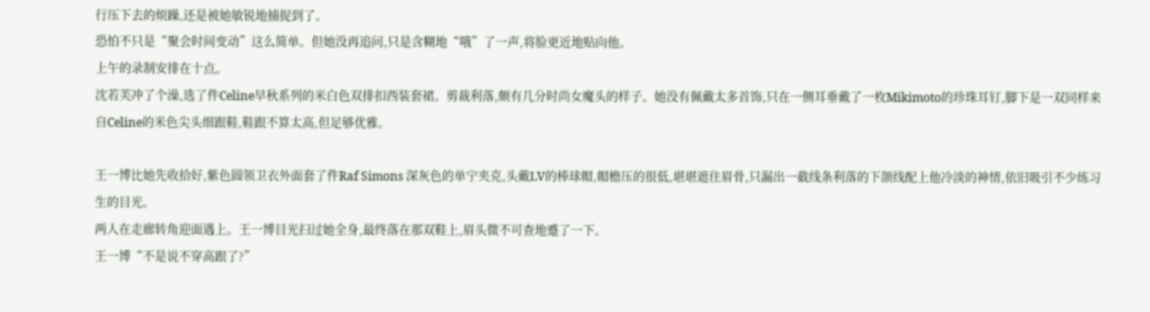行压下去的烦躁,还是被她敏锐地捕捉到了。
恐怕不只是“聚会时间变动”这么简单。但她没再追问,只是含糊地“哦”了一声,将脸更近地贴向他。
上午的录制安排在十点。
沈若芙冲了个澡,选了件Celine早秋系列的米白色双排扣西装套裙。剪裁利落,颇有几分时尚女魔头的样子。她没有佩戴太多首饰,只在一侧耳垂戴了一枚Mikimoto的珍珠耳钉,脚下是一双同样来自Celine的米色尖头细跟鞋,鞋跟不算太高,但足够优雅。

王一博比她先收拾好,紫色圆领卫衣外面套了件Raf Simons 深灰色的单宁夹克,头戴LV的棒球帽,帽檐压的很低,堪堪遮住眉骨,只漏出一截线条利落的下颌线配上他冷淡的神情,依旧吸引不少练习生的目光。
两人在走廊转角迎面遇上。王一博目光扫过她全身,最终落在那双鞋上,眉头微不可查地蹙了一下。
王一博“不是说不穿高跟了?”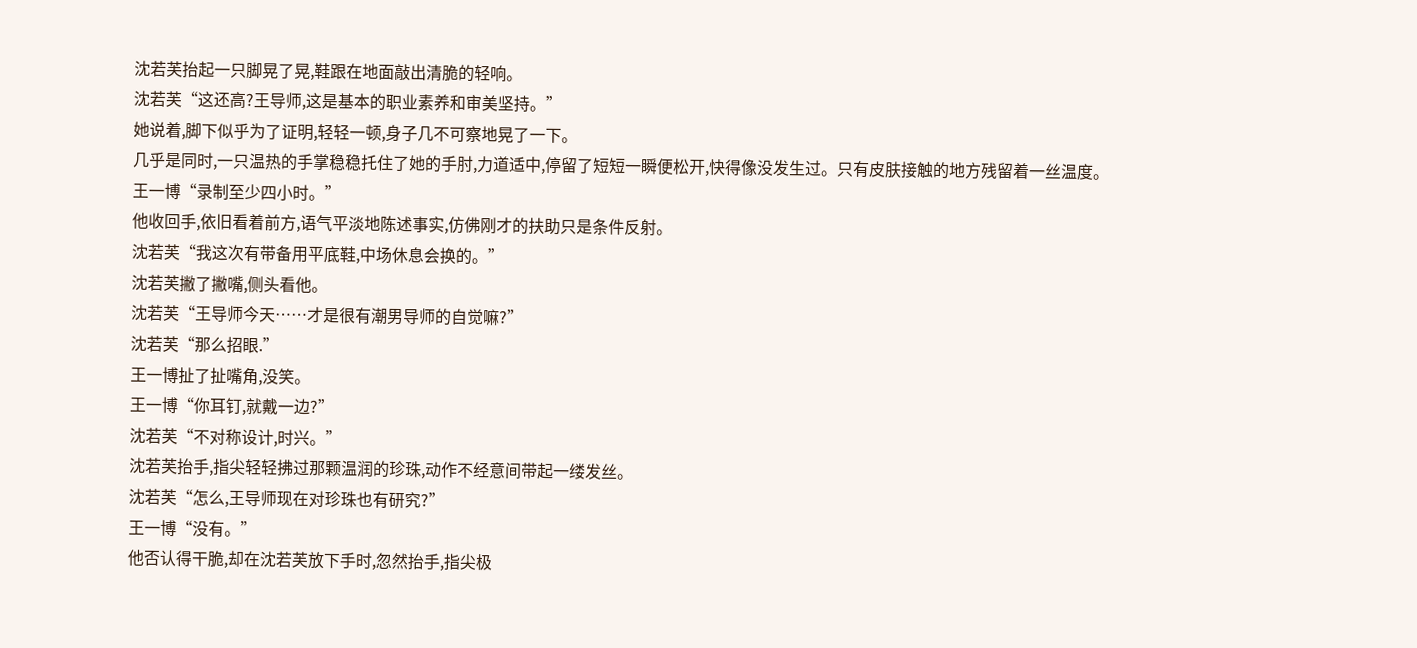沈若芙抬起一只脚晃了晃,鞋跟在地面敲出清脆的轻响。
沈若芙“这还高?王导师,这是基本的职业素养和审美坚持。”
她说着,脚下似乎为了证明,轻轻一顿,身子几不可察地晃了一下。
几乎是同时,一只温热的手掌稳稳托住了她的手肘,力道适中,停留了短短一瞬便松开,快得像没发生过。只有皮肤接触的地方残留着一丝温度。
王一博“录制至少四小时。”
他收回手,依旧看着前方,语气平淡地陈述事实,仿佛刚才的扶助只是条件反射。
沈若芙“我这次有带备用平底鞋,中场休息会换的。”
沈若芙撇了撇嘴,侧头看他。
沈若芙“王导师今天……才是很有潮男导师的自觉嘛?”
沈若芙“那么招眼.”
王一博扯了扯嘴角,没笑。
王一博“你耳钉,就戴一边?”
沈若芙“不对称设计,时兴。”
沈若芙抬手,指尖轻轻拂过那颗温润的珍珠,动作不经意间带起一缕发丝。
沈若芙“怎么,王导师现在对珍珠也有研究?”
王一博“没有。”
他否认得干脆,却在沈若芙放下手时,忽然抬手,指尖极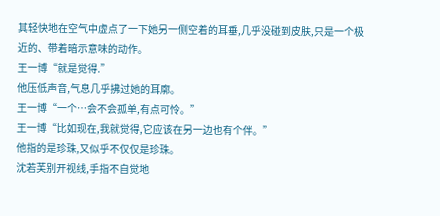其轻快地在空气中虚点了一下她另一侧空着的耳垂,几乎没碰到皮肤,只是一个极近的、带着暗示意味的动作。
王一博“就是觉得.”
他压低声音,气息几乎拂过她的耳廓。
王一博“一个…会不会孤单,有点可怜。”
王一博“比如现在,我就觉得,它应该在另一边也有个伴。”
他指的是珍珠,又似乎不仅仅是珍珠。
沈若芙别开视线,手指不自觉地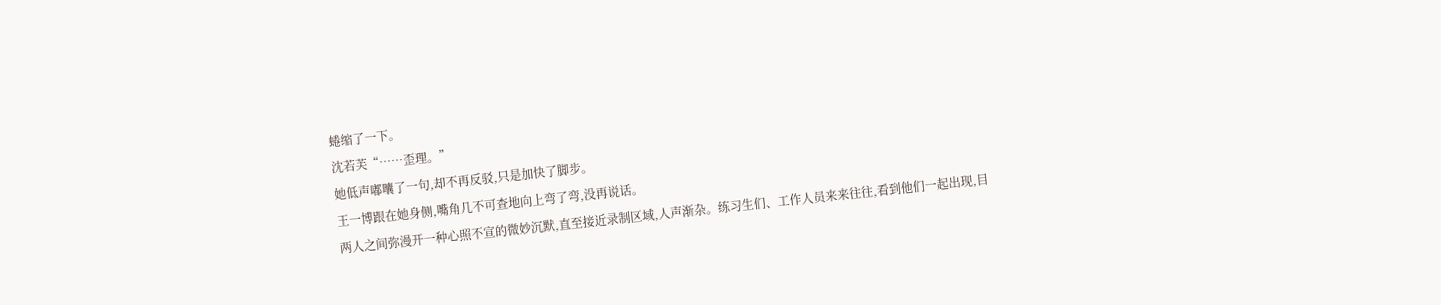蜷缩了一下。
沈若芙“……歪理。”
她低声嘟囔了一句,却不再反驳,只是加快了脚步。
王一博跟在她身侧,嘴角几不可查地向上弯了弯,没再说话。
两人之间弥漫开一种心照不宣的微妙沉默,直至接近录制区域,人声渐杂。练习生们、工作人员来来往往,看到他们一起出现,目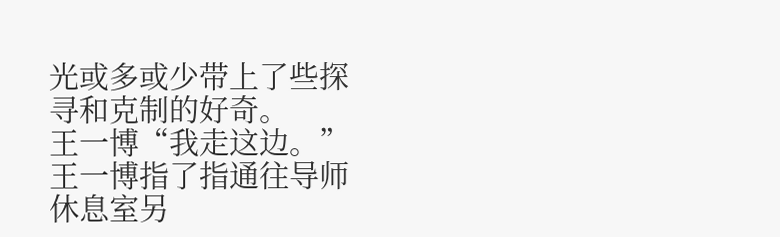光或多或少带上了些探寻和克制的好奇。
王一博“我走这边。”
王一博指了指通往导师休息室另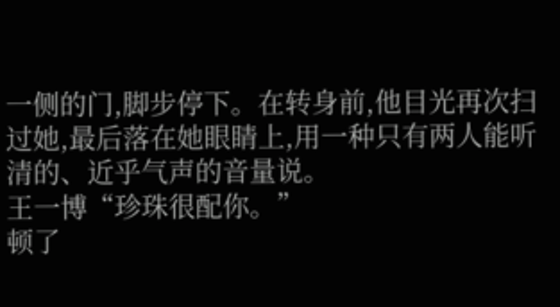一侧的门,脚步停下。在转身前,他目光再次扫过她,最后落在她眼睛上,用一种只有两人能听清的、近乎气声的音量说。
王一博“珍珠很配你。”
顿了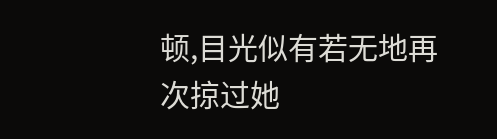顿,目光似有若无地再次掠过她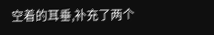空着的耳垂,补充了两个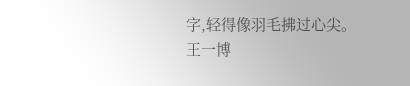字,轻得像羽毛拂过心尖。
王一博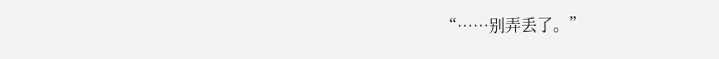“……别弄丢了。”